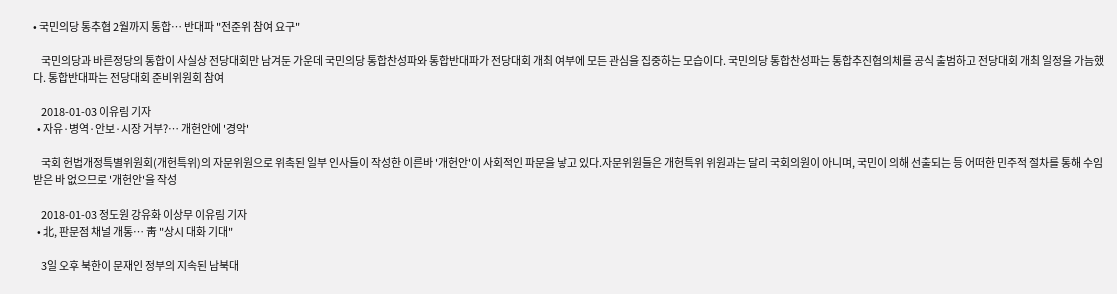• 국민의당 통추협 2월까지 통합… 반대파 "전준위 참여 요구"

    국민의당과 바른정당의 통합이 사실상 전당대회만 남겨둔 가운데 국민의당 통합찬성파와 통합반대파가 전당대회 개최 여부에 모든 관심을 집중하는 모습이다. 국민의당 통합찬성파는 통합추진협의체를 공식 출범하고 전당대회 개최 일정을 가늠했다. 통합반대파는 전당대회 준비위원회 참여

    2018-01-03 이유림 기자
  • 자유·병역·안보·시장 거부?… 개헌안에 '경악'

    국회 헌법개정특별위원회(개헌특위)의 자문위원으로 위촉된 일부 인사들이 작성한 이른바 '개헌안'이 사회적인 파문을 낳고 있다.자문위원들은 개헌특위 위원과는 달리 국회의원이 아니며, 국민이 의해 선출되는 등 어떠한 민주적 절차를 통해 수임받은 바 없으므로 '개헌안'을 작성

    2018-01-03 정도원 강유화 이상무 이유림 기자
  • 北, 판문점 채널 개통… 靑 "상시 대화 기대"

    3일 오후 북한이 문재인 정부의 지속된 남북대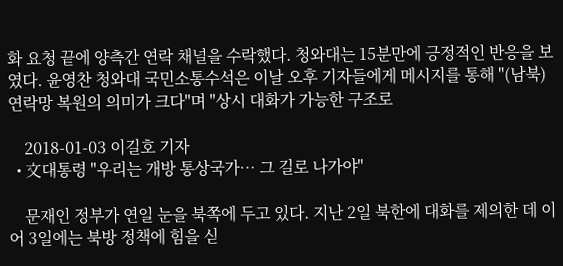화 요청 끝에 양측간 연락 채널을 수락했다. 청와대는 15분만에 긍정적인 반응을 보였다. 윤영찬 청와대 국민소통수석은 이날 오후 기자들에게 메시지를 통해 "(남북) 연락망 복원의 의미가 크다"며 "상시 대화가 가능한 구조로

    2018-01-03 이길호 기자
  • 文대통령 "우리는 개방 통상국가… 그 길로 나가야"

    문재인 정부가 연일 눈을 북쪽에 두고 있다. 지난 2일 북한에 대화를 제의한 데 이어 3일에는 북방 정책에 힘을 싣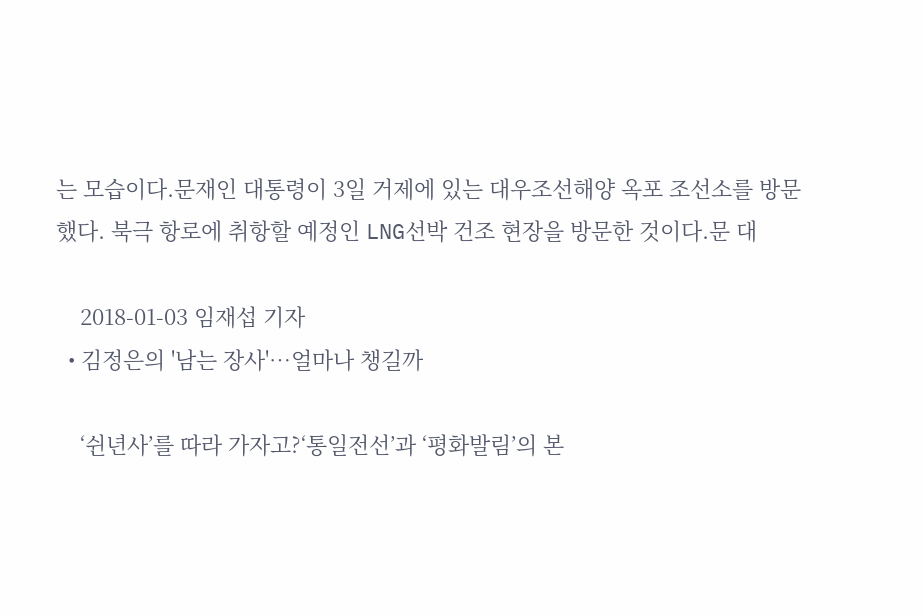는 모습이다.문재인 대통령이 3일 거제에 있는 대우조선해양 옥포 조선소를 방문했다. 북극 항로에 취항할 예정인 LNG선박 건조 현장을 방문한 것이다.문 대

    2018-01-03 임재섭 기자
  • 김정은의 '남는 장사'…얼마나 챙길까

    ‘쉰년사’를 따라 가자고?‘통일전선’과 ‘평화발림’의 본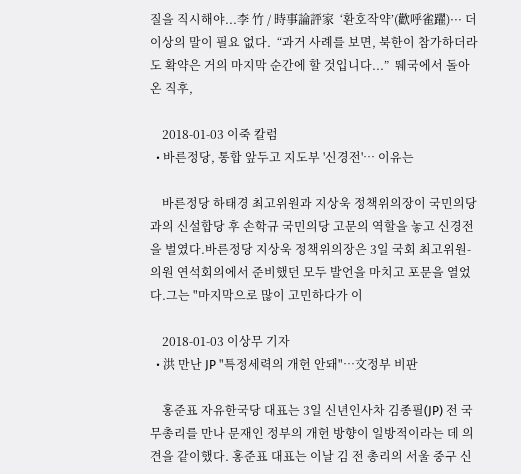질을 직시해야...李 竹 / 時事論評家  ‘환호작약’(歡呼雀躍)··· 더 이상의 말이 필요 없다.  “과거 사례를 보면, 북한이 참가하더라도 확약은 거의 마지막 순간에 할 것입니다...”  뛔국에서 돌아온 직후,

    2018-01-03 이죽 칼럼
  • 바른정당, 통합 앞두고 지도부 '신경전'… 이유는

    바른정당 하태경 최고위원과 지상욱 정책위의장이 국민의당과의 신설합당 후 손학규 국민의당 고문의 역할을 놓고 신경전을 벌였다.바른정당 지상욱 정책위의장은 3일 국회 최고위원-의원 연석회의에서 준비했던 모두 발언을 마치고 포문을 열었다.그는 "마지막으로 많이 고민하다가 이

    2018-01-03 이상무 기자
  • 洪 만난 JP "특정세력의 개헌 안돼"…文정부 비판

    홍준표 자유한국당 대표는 3일 신년인사차 김종필(JP) 전 국무총리를 만나 문재인 정부의 개헌 방향이 일방적이라는 데 의견을 같이했다. 홍준표 대표는 이날 김 전 총리의 서울 중구 신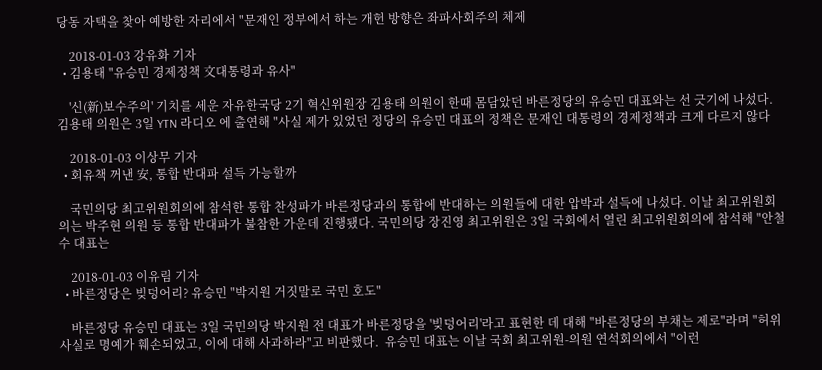당동 자택을 찾아 예방한 자리에서 "문재인 정부에서 하는 개헌 방향은 좌파사회주의 체제

    2018-01-03 강유화 기자
  • 김용태 "유승민 경제정책 文대통령과 유사"

    '신(新)보수주의' 기치를 세운 자유한국당 2기 혁신위원장 김용태 의원이 한때 몸담았던 바른정당의 유승민 대표와는 선 긋기에 나섰다.김용태 의원은 3일 YTN 라디오 에 출연해 "사실 제가 있었던 정당의 유승민 대표의 정책은 문재인 대통령의 경제정책과 크게 다르지 않다

    2018-01-03 이상무 기자
  • 회유책 꺼낸 安, 통합 반대파 설득 가능할까

    국민의당 최고위원회의에 참석한 통합 찬성파가 바른정당과의 통합에 반대하는 의원들에 대한 압박과 설득에 나섰다. 이날 최고위원회의는 박주현 의원 등 통합 반대파가 불참한 가운데 진행됐다. 국민의당 장진영 최고위원은 3일 국회에서 열린 최고위원회의에 참석해 "안철수 대표는

    2018-01-03 이유림 기자
  • 바른정당은 빚덩어리? 유승민 "박지원 거짓말로 국민 호도"

    바른정당 유승민 대표는 3일 국민의당 박지원 전 대표가 바른정당을 '빚덩어리'라고 표현한 데 대해 "바른정당의 부채는 제로"라며 "허위사실로 명예가 훼손되었고, 이에 대해 사과하라"고 비판했다.  유승민 대표는 이날 국회 최고위원-의원 연석회의에서 "이런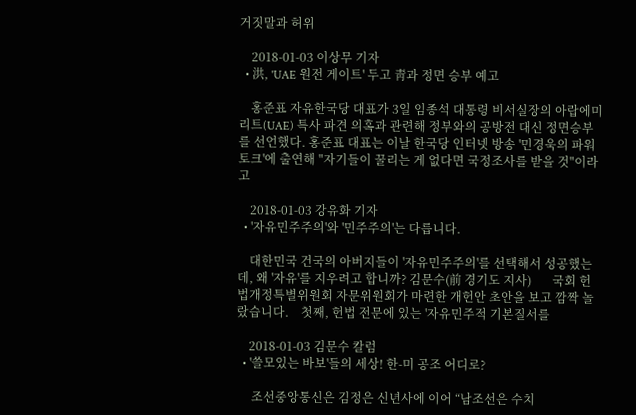거짓말과 허위

    2018-01-03 이상무 기자
  • 洪, 'UAE 원전 게이트' 두고 靑과 정면 승부 예고

    홍준표 자유한국당 대표가 3일 임종석 대통령 비서실장의 아랍에미리트(UAE) 특사 파견 의혹과 관련해 정부와의 공방전 대신 정면승부를 선언했다. 홍준표 대표는 이날 한국당 인터넷 방송 '민경욱의 파워토크'에 출연해 "자기들이 꿀리는 게 없다면 국정조사를 받을 것"이라고

    2018-01-03 강유화 기자
  • '자유민주주의'와 '민주주의'는 다릅니다.

    대한민국 건국의 아버지들이 '자유민주주의'를 선택해서 성공했는데, 왜 '자유'를 지우려고 합니까? 김문수(前 경기도 지사)       국회 헌법개정특별위원회 자문위원회가 마련한 개헌안 초안을 보고 깜짝 놀랐습니다.    첫째, 헌법 전문에 있는 '자유민주적 기본질서를

    2018-01-03 김문수 칼럼
  • '쓸모있는 바보'들의 세상! 한-미 공조 어디로?

     조선중앙통신은 김정은 신년사에 이어 “남조선은 수치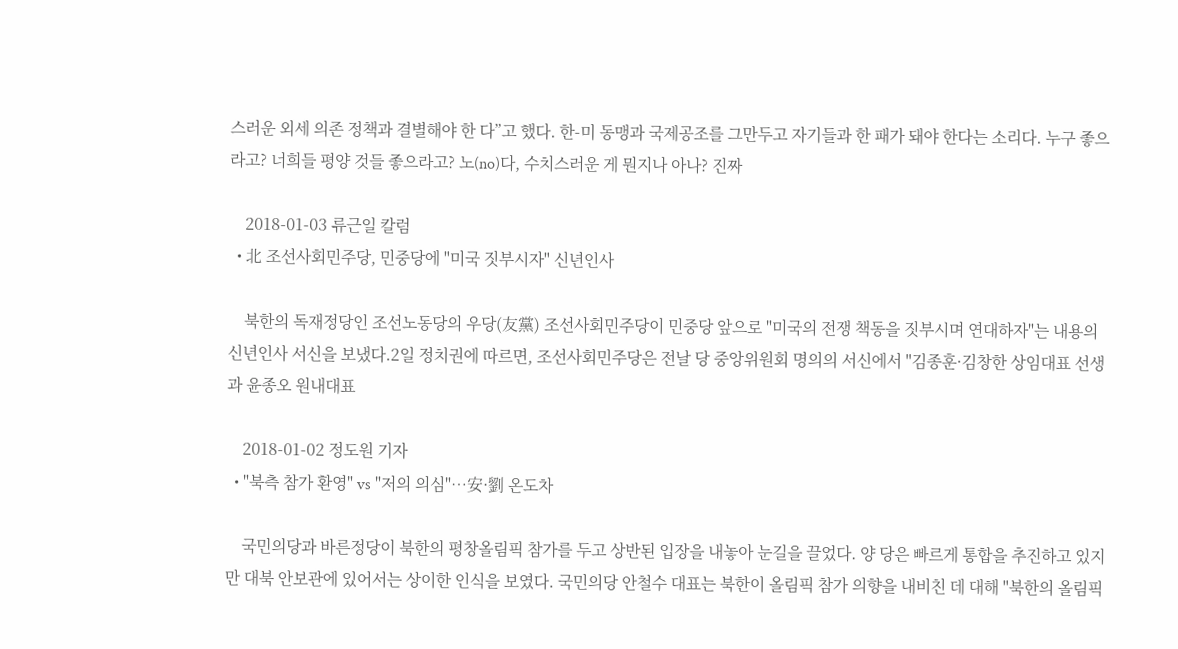스러운 외세 의존 정책과 결별해야 한 다”고 했다. 한-미 동맹과 국제공조를 그만두고 자기들과 한 패가 돼야 한다는 소리다. 누구 좋으라고? 너희들 평양 것들 좋으라고? 노(no)다, 수치스러운 게 뭔지나 아나? 진짜

    2018-01-03 류근일 칼럼
  • 北 조선사회민주당, 민중당에 "미국 짓부시자" 신년인사

    북한의 독재정당인 조선노동당의 우당(友黨) 조선사회민주당이 민중당 앞으로 "미국의 전쟁 책동을 짓부시며 연대하자"는 내용의 신년인사 서신을 보냈다.2일 정치권에 따르면, 조선사회민주당은 전날 당 중앙위원회 명의의 서신에서 "김종훈·김창한 상임대표 선생과 윤종오 원내대표

    2018-01-02 정도원 기자
  • "북측 참가 환영" vs "저의 의심"…安·劉 온도차

    국민의당과 바른정당이 북한의 평창올림픽 참가를 두고 상반된 입장을 내놓아 눈길을 끌었다. 양 당은 빠르게 통합을 추진하고 있지만 대북 안보관에 있어서는 상이한 인식을 보였다. 국민의당 안철수 대표는 북한이 올림픽 참가 의향을 내비친 데 대해 "북한의 올림픽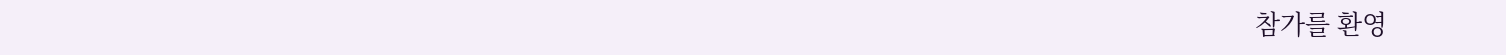참가를 환영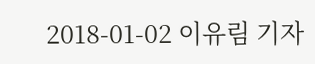2018-01-02 이유림 기자